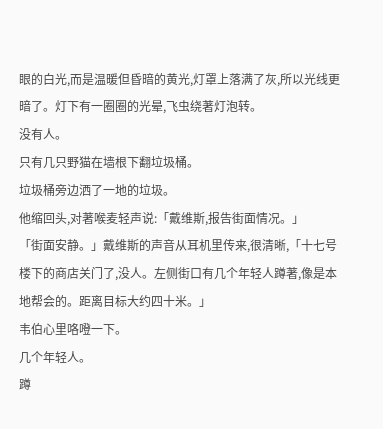眼的白光,而是温暖但昏暗的黄光,灯罩上落满了灰,所以光线更暗了。灯下有一圈圈的光晕,飞虫绕著灯泡转。
没有人。
只有几只野猫在墙根下翻垃圾桶。
垃圾桶旁边洒了一地的垃圾。
他缩回头,对著喉麦轻声说:「戴维斯,报告街面情况。」
「街面安静。」戴维斯的声音从耳机里传来,很清晰,「十七号楼下的商店关门了,没人。左侧街口有几个年轻人蹲著,像是本地帮会的。距离目标大约四十米。」
韦伯心里咯噔一下。
几个年轻人。
蹲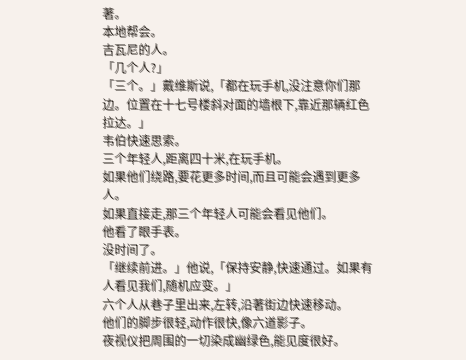著。
本地帮会。
吉瓦尼的人。
「几个人?」
「三个。」戴维斯说,「都在玩手机,没注意你们那边。位置在十七号楼斜对面的墙根下,靠近那辆红色拉达。」
韦伯快速思索。
三个年轻人,距离四十米,在玩手机。
如果他们绕路,要花更多时间,而且可能会遇到更多人。
如果直接走,那三个年轻人可能会看见他们。
他看了眼手表。
没时间了。
「继续前进。」他说,「保持安静,快速通过。如果有人看见我们,随机应变。」
六个人从巷子里出来,左转,沿著街边快速移动。
他们的脚步很轻,动作很快,像六道影子。
夜视仪把周围的一切染成幽绿色,能见度很好。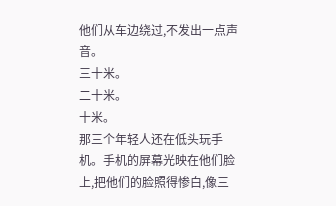他们从车边绕过,不发出一点声音。
三十米。
二十米。
十米。
那三个年轻人还在低头玩手机。手机的屏幕光映在他们脸上,把他们的脸照得惨白,像三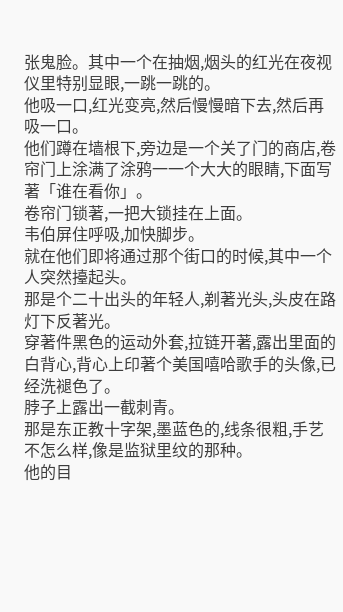张鬼脸。其中一个在抽烟,烟头的红光在夜视仪里特别显眼,一跳一跳的。
他吸一口,红光变亮,然后慢慢暗下去,然后再吸一口。
他们蹲在墙根下,旁边是一个关了门的商店,卷帘门上涂满了涂鸦一一个大大的眼睛,下面写著「谁在看你」。
卷帘门锁著,一把大锁挂在上面。
韦伯屏住呼吸,加快脚步。
就在他们即将通过那个街口的时候,其中一个人突然擡起头。
那是个二十出头的年轻人,剃著光头,头皮在路灯下反著光。
穿著件黑色的运动外套,拉链开著,露出里面的白背心,背心上印著个美国嘻哈歌手的头像,已经洗褪色了。
脖子上露出一截刺青。
那是东正教十字架,墨蓝色的,线条很粗,手艺不怎么样,像是监狱里纹的那种。
他的目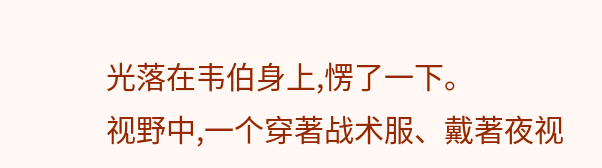光落在韦伯身上,愣了一下。
视野中,一个穿著战术服、戴著夜视